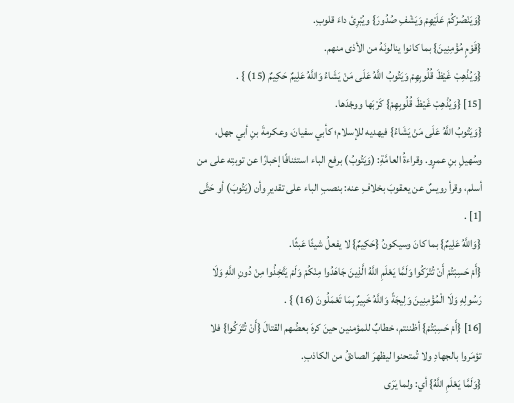{وَيَنْصُرْكُمْ عَلَيْهِمْ وَيَشْفِ صُدُورَ} ويُبْرِئ داءَ قلوبِ.
{قَوْمٍ مُؤْمِنِينَ} بما كانوا ينالونَهُ من الأذى منهم.
{وَيُذْهِبْ غَيْظَ قُلُوبِهِمْ وَيَتُوبُ اللَّهُ عَلَى مَنْ يَشَاءُ وَاللَّهُ عَلِيمٌ حَكِيمٌ (15) } .
[15] {وَيُذْهِبْ غَيْظَ قُلُوبِهِمْ} كَرْبَها ووجْدَها.
{وَيَتُوبُ اللَّهُ عَلَى مَنْ يَشَاءُ} فيهديه للإسلام؛ كأبي سفيانَ، وعكرمةَ بنِ أبي جهل، وسُهيلِ بنِ عمرٍو. وقراءةُ العامَّةِ: (وَيَتُوبُ) برفع الباء استئنافًا إخبارًا عن توبتِه على من أسلم، وقرأ رويسٌ عن يعقوبَ بخلافِ عنه: بنصبِ الباء على تقديرِ وأن (يَتُوبَ) أو حَتَّى [1] .
{وَاللَّهُ عَلِيمٌ} بما كانَ وسيكونُ {حَكِيمٌ} لا يفعلُ شيئًا عَبثًا.
{أَمْ حَسِبْتُمْ أَنْ تُتْرَكُوا وَلَمَّا يَعْلَمِ اللَّهُ الَّذِينَ جَاهَدُوا مِنْكُمْ وَلَمْ يَتَّخِذُوا مِنْ دُونِ اللَّهِ وَلَا رَسُولِهِ وَلَا الْمُؤْمِنِينَ وَلِيجَةً وَاللَّهُ خَبِيرٌ بِمَا تَعْمَلُونَ (16) } .
[16] {أَمْ حَسِبْتُمْ} أظننتم، خطابٌ للمؤمنين حينَ كرهَ بعضُهم القتالَ {أَنْ تُتْرَكُوا} فلا تؤمَروا بالجهادِ ولا تُمتحنوا ليظهرَ الصادقُ من الكاذبِ.
{وَلَمَّا يَعْلَمِ اللَّهُ} أي: ولما يَرَى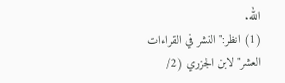الله.
(1) انظر:"النشر في القراءات العشر"لابن الجزري (2/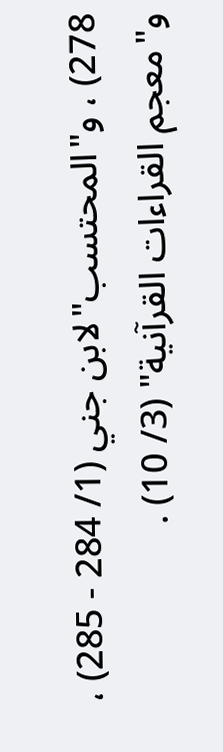278) ، و"المحتسب"لابن جني (1/ 284 - 285) ، و"معجم القراءات القرآنية" (3/ 10) .